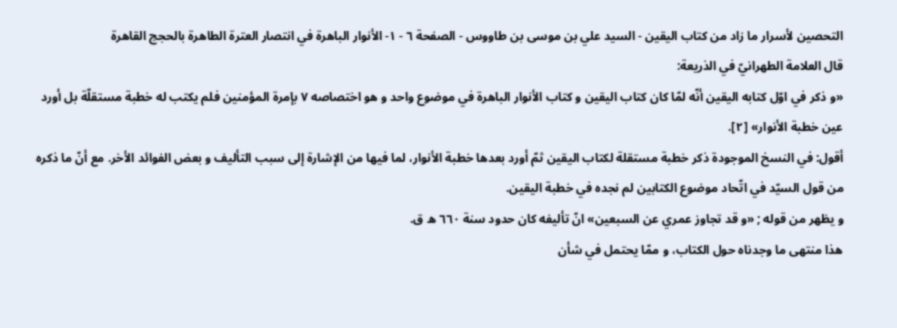التحصين لأسرار ما زاد من كتاب اليقين - السيد علي بن موسى بن طاووس - الصفحة ٦ - ١- الأنوار الباهرة في انتصار العترة الطاهرة بالحجج القاهرة
قال العلامة الطهرانيّ في الذريعة:
«و ذكر في اوّل كتابه اليقين أنّه لمّا كان كتاب اليقين و كتاب الأنوار الباهرة في موضوع واحد و هو اختصاصه ٧ بإمرة المؤمنين فلم يكتب له خطبة مستقلّة بل أورد عين خطبة الأنوار» [٢].
أقول: في النسخ الموجودة ذكر خطبة مستقلة لكتاب اليقين ثمّ أورد بعدها خطبة الأنوار، لما فيها من الإشارة إلى سبب التأليف و بعض الفوائد الأخر. مع أنّ ما ذكره من قول السيّد في اتّحاد موضوع الكتابين لم نجده في خطبة اليقين.
و يظهر من قوله ; «و قد تجاوز عمري عن السبعين» انّ تأليفه كان حدود سنة ٦٦٠ ه ق.
هذا منتهى ما وجدناه حول الكتاب، و ممّا يحتمل في شأن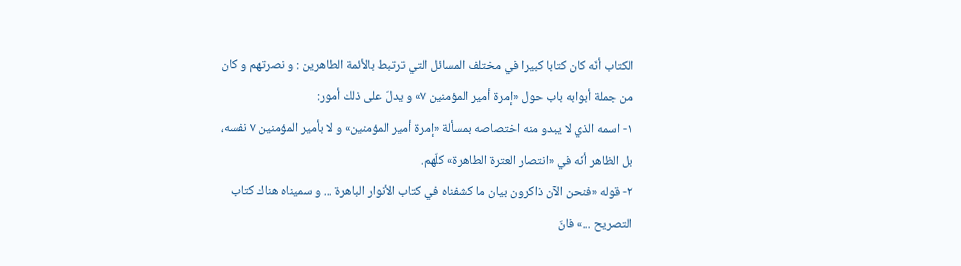الكتاب أنّه كان كتابا كبيرا في مختلف المسائل التي ترتبط بالأئمة الطاهرين : و نصرتهم و كان من جملة أبوابه باب حول «إمرة أمير المؤمنين ٧» و يدلّ على ذلك أمور:
١- اسمه الذي لا يبدو منه اختصاصه بمسألة «إمرة أمير المؤمنين» و لا بأمير المؤمنين ٧ نفسه، بل الظاهر أنّه في «انتصار العترة الطاهرة» كلّهم.
٢- قوله «فنحن الآن ذاكرون بيان ما كشفناه في كتاب الأنوار الباهرة ... و سميناه هناك كتاب التصريح ...» فانّ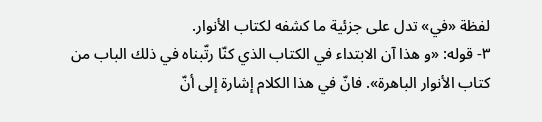لفظة «في» تدل على جزئية ما كشفه لكتاب الأنوار.
٣- قوله: «و هذا آن الابتداء في الكتاب الذي كنّا رتّبناه في ذلك الباب من كتاب الأنوار الباهرة». فانّ في هذا الكلام إشارة إلى أنّ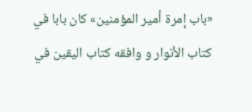«باب إمرة أمير المؤمنين» كان بابا في كتاب الأنوار و وافقه كتاب اليقين في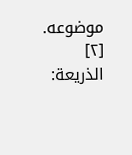موضوعه.
[٢] الذريعة: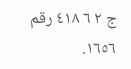ج ٢ ٦ ٤١٨ رقم ١٦٥٦.